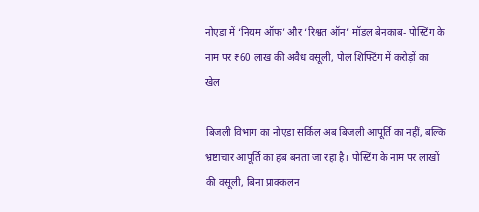नोएडा में ‘नियम ऑफ’ और ‘रिश्वत ऑन’ मॉडल बेनकाब- पोस्टिंग के नाम पर ₹60 लाख की अवैध वसूली, पोल शिफ्टिंग में करोड़ों का खेल

बिजली विभाग का नोएडा सर्किल अब बिजली आपूर्ति का नहीं, बल्कि भ्रष्टाचार आपूर्ति का हब बनता जा रहा है। पोस्टिंग के नाम पर लाखों की वसूली, बिना प्राक्कलन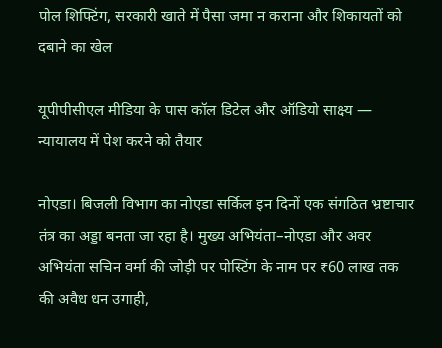पोल शिफ्टिंग, सरकारी खाते में पैसा जमा न कराना और शिकायतों को दबाने का खेल

यूपीपीसीएल मीडिया के पास कॉल डिटेल और ऑडियो साक्ष्य — न्यायालय में पेश करने को तैयार

नोएडा। बिजली विभाग का नोएडा सर्किल इन दिनों एक संगठित भ्रष्टाचार तंत्र का अड्डा बनता जा रहा है। मुख्य अभियंता–नोएडा और अवर अभियंता सचिन वर्मा की जोड़ी पर पोस्टिंग के नाम पर ₹60 लाख तक की अवैध धन उगाही,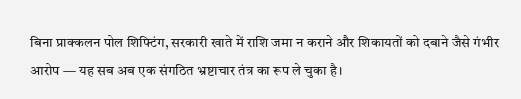बिना प्राक्कलन पोल शिफ्टिंग, सरकारी खाते में राशि जमा न कराने और शिकायतों को दबाने जैसे गंभीर आरोप — यह सब अब एक संगठित भ्रष्टाचार तंत्र का रूप ले चुका है।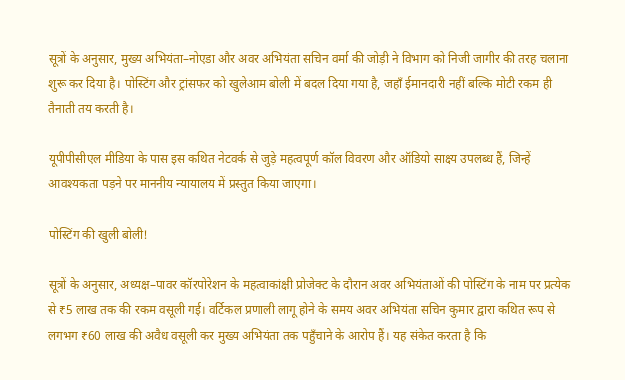सूत्रों के अनुसार, मुख्य अभियंता–नोएडा और अवर अभियंता सचिन वर्मा की जोड़ी ने विभाग को निजी जागीर की तरह चलाना शुरू कर दिया है। पोस्टिंग और ट्रांसफर को खुलेआम बोली में बदल दिया गया है, जहाँ ईमानदारी नहीं बल्कि मोटी रकम ही तैनाती तय करती है।

यूपीपीसीएल मीडिया के पास इस कथित नेटवर्क से जुड़े महत्वपूर्ण कॉल विवरण और ऑडियो साक्ष्य उपलब्ध हैं, जिन्हें आवश्यकता पड़ने पर माननीय न्यायालय में प्रस्तुत किया जाएगा।

पोस्टिंग की खुली बोली!

सूत्रों के अनुसार, अध्यक्ष–पावर कॉरपोरेशन के महत्वाकांक्षी प्रोजेक्ट के दौरान अवर अभियंताओं की पोस्टिंग के नाम पर प्रत्येक से ₹5 लाख तक की रकम वसूली गई। वर्टिकल प्रणाली लागू होने के समय अवर अभियंता सचिन कुमार द्वारा कथित रूप से लगभग ₹60 लाख की अवैध वसूली कर मुख्य अभियंता तक पहुँचाने के आरोप हैं। यह संकेत करता है कि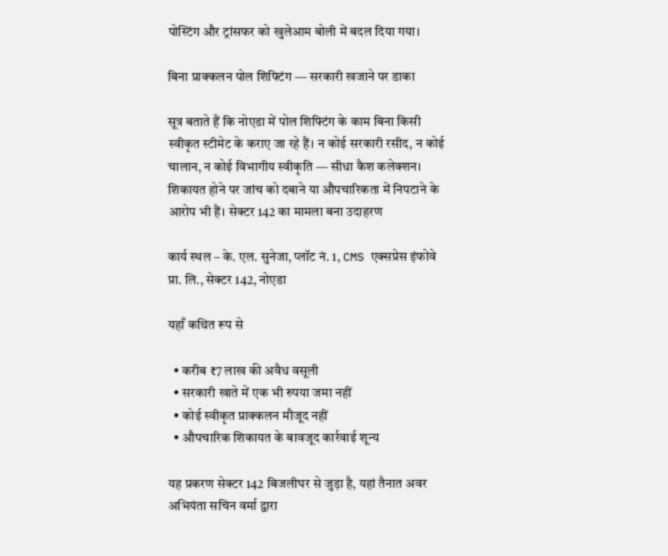पोस्टिंग और ट्रांसफर को खुलेआम बोली में बदल दिया गया।

बिना प्राक्कलन पोल शिफ्टिंग — सरकारी खजाने पर डाका

सूत्र बताते हैं कि नोएडा में पोल शिफ्टिंग के काम बिना किसी स्वीकृत स्टीमेट के कराए जा रहे हैं। न कोई सरकारी रसीद, न कोई चालान, न कोई विभागीय स्वीकृति — सीधा कैश कलेक्शन। शिकायत होने पर जांच को दबाने या औपचारिकता में निपटाने के आरोप भी हैं। सेक्टर 142 का मामला बना उदाहरण

कार्य स्थल – के. एल. सुनेजा, प्लॉट नं. 1, CMS एक्सप्रेस इंफोवे प्रा. लि., सेक्टर 142, नोएडा

यहाँ कथित रूप से

  • करीब ₹7 लाख की अवैध वसूली
  • सरकारी खाते में एक भी रुपया जमा नहीं
  • कोई स्वीकृत प्राक्कलन मौजूद नहीं
  • औपचारिक शिकायत के बावजूद कार्रवाई शून्य

यह प्रकरण सेक्टर 142 बिजलीघर से जुड़ा है, यहां तैनात अवर अभियंता सचिन वर्मा द्वारा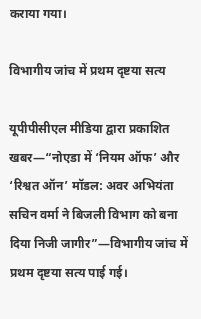कराया गया।

विभागीय जांच में प्रथम दृष्टया सत्य

यूपीपीसीएल मीडिया द्वारा प्रकाशित खबर—“नोएडा में ‘नियम ऑफ’ और ‘रिश्वत ऑन’ मॉडल: अवर अभियंता सचिन वर्मा ने बिजली विभाग को बना दिया निजी जागीर”—विभागीय जांच में प्रथम दृष्टया सत्य पाई गई।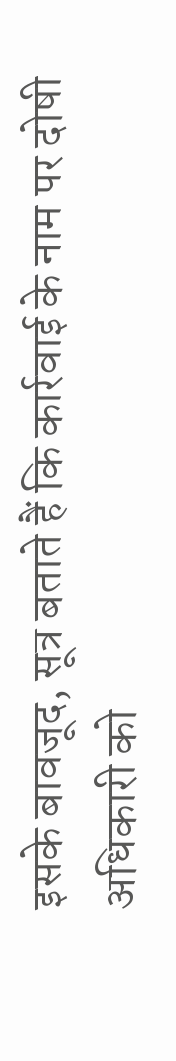इसके बावजूद, सूत्र बताते हैं कि कार्रवाई के नाम पर दोषी अधिकारी को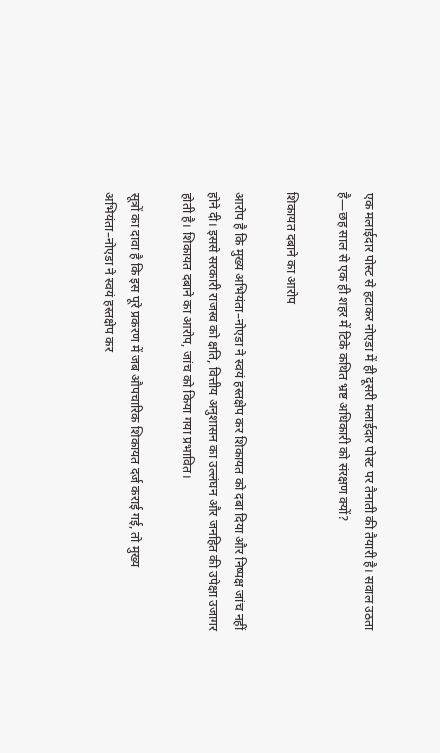एक मलाईदार पोस्ट से हटाकर नोएडा में ही दूसरी मलाईदार पोस्ट पर तैनाती की तैयारी है। सवाल उठता है—छह साल से एक ही शहर में टिके कथित भ्रष्ट अधिकारी को संरक्षण क्यों?

शिकायत दबाने का आरोप

आरोप है कि मुख्य अभियंता–नोएडा ने स्वयं हस्तक्षेप कर शिकायत को दबा दिया और निष्पक्ष जांच नहीं होने दी। इससे सरकारी राजस्व को क्षति, वित्तीय अनुशासन का उल्लंघन और जनहित की उपेक्षा उजागर होती है। शिकायत दबाने का आरोप, जांच को किया गया प्रभावित।

सूत्रों का दावा है कि इस पूरे प्रकरण में जब औपचारिक शिकायत दर्ज कराई गई, तो मुख्य अभियंता–नोएडा ने स्वयं हस्तक्षेप कर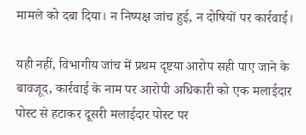मामले को दबा दिया। न निष्पक्ष जांच हुई, न दोषियों पर कार्रवाई।

यही नहीं, विभागीय जांच में प्रथम दृष्टया आरोप सही पाए जाने के बावजूद, कार्रवाई के नाम पर आरोपी अधिकारी को एक मलाईदार पोस्ट से हटाकर दूसरी मलाईदार पोस्ट पर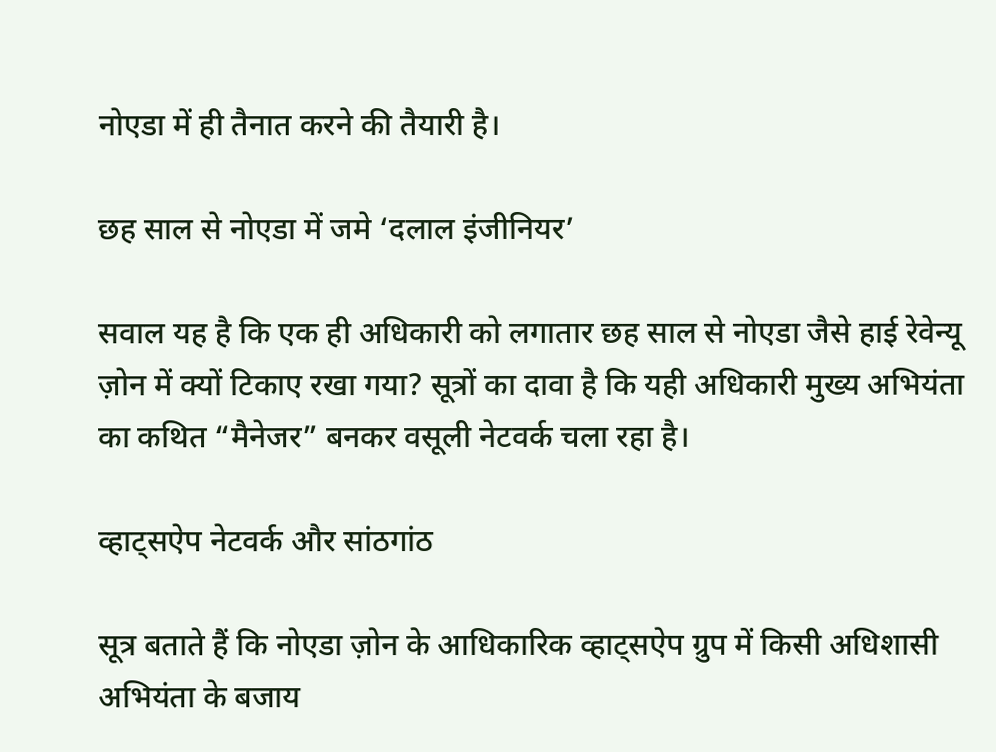नोएडा में ही तैनात करने की तैयारी है।

छह साल से नोएडा में जमे ‘दलाल इंजीनियर’

सवाल यह है कि एक ही अधिकारी को लगातार छह साल से नोएडा जैसे हाई रेवेन्यू ज़ोन में क्यों टिकाए रखा गया? सूत्रों का दावा है कि यही अधिकारी मुख्य अभियंता का कथित “मैनेजर” बनकर वसूली नेटवर्क चला रहा है।

व्हाट्सऐप नेटवर्क और सांठगांठ

सूत्र बताते हैं कि नोएडा ज़ोन के आधिकारिक व्हाट्सऐप ग्रुप में किसी अधिशासी अभियंता के बजाय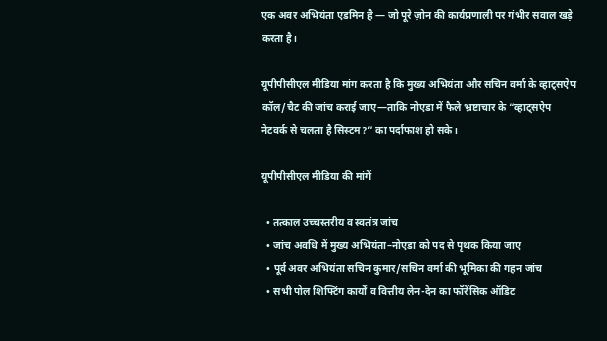एक अवर अभियंता एडमिन है — जो पूरे ज़ोन की कार्यप्रणाली पर गंभीर सवाल खड़े करता है।

यूपीपीसीएल मीडिया मांग करता है कि मुख्य अभियंता और सचिन वर्मा के व्हाट्सऐप कॉल/चैट की जांच कराई जाए—ताकि नोएडा में फैले भ्रष्टाचार के “व्हाट्सऐप नेटवर्क से चलता है सिस्टम?” का पर्दाफाश हो सके।

यूपीपीसीएल मीडिया की मांगें

  • तत्काल उच्चस्तरीय व स्वतंत्र जांच
  • जांच अवधि में मुख्य अभियंता–नोएडा को पद से पृथक किया जाए
  • पूर्व अवर अभियंता सचिन कुमार/सचिन वर्मा की भूमिका की गहन जांच
  • सभी पोल शिफ्टिंग कार्यों व वित्तीय लेन-देन का फॉरेंसिक ऑडिट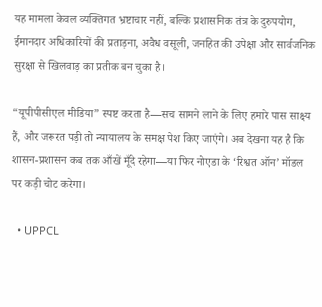यह मामला केवल व्यक्तिगत भ्रष्टाचार नहीं, बल्कि प्रशासनिक तंत्र के दुरुपयोग, ईमानदार अधिकारियों की प्रताड़ना, अवैध वसूली, जनहित की उपेक्षा और सार्वजनिक सुरक्षा से खिलवाड़ का प्रतीक बन चुका है।

“यूपीपीसीएल मीडिया” स्पष्ट करता है—सच सामने लाने के लिए हमारे पास साक्ष्य हैं, और जरूरत पड़ी तो न्यायालय के समक्ष पेश किए जाएंगे। अब देखना यह है कि शासन-प्रशासन कब तक आँखें मूँदे रहेगा—या फिर नोएडा के ‘रिश्वत ऑन’ मॉडल पर कड़ी चोट करेगा।

  • UPPCL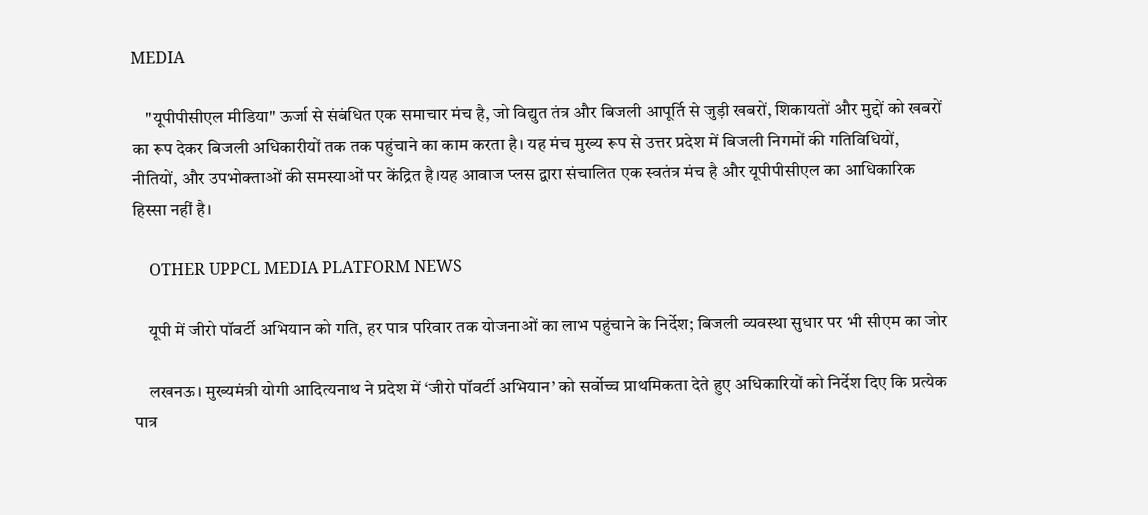MEDIA

    "यूपीपीसीएल मीडिया" ऊर्जा से संबंधित एक समाचार मंच है, जो विद्युत तंत्र और बिजली आपूर्ति से जुड़ी खबरों, शिकायतों और मुद्दों को खबरों का रूप देकर बिजली अधिकारीयों तक तक पहुंचाने का काम करता है। यह मंच मुख्य रूप से उत्तर प्रदेश में बिजली निगमों की गतिविधियों, नीतियों, और उपभोक्ताओं की समस्याओं पर केंद्रित है।यह आवाज प्लस द्वारा संचालित एक स्वतंत्र मंच है और यूपीपीसीएल का आधिकारिक हिस्सा नहीं है।

    OTHER UPPCL MEDIA PLATFORM NEWS

    यूपी में जीरो पॉवर्टी अभियान को गति, हर पात्र परिवार तक योजनाओं का लाभ पहुंचाने के निर्देश; बिजली व्यवस्था सुधार पर भी सीएम का जोर

    लखनऊ। मुख्यमंत्री योगी आदित्यनाथ ने प्रदेश में ‘जीरो पॉवर्टी अभियान’ को सर्वोच्च प्राथमिकता देते हुए अधिकारियों को निर्देश दिए कि प्रत्येक पात्र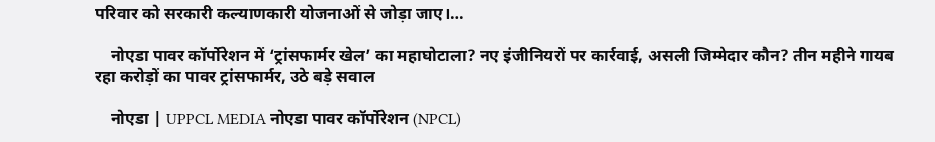परिवार को सरकारी कल्याणकारी योजनाओं से जोड़ा जाए।…

    नोएडा पावर कॉर्पोरेशन में ‘ट्रांसफार्मर खेल’ का महाघोटाला? नए इंजीनियरों पर कार्रवाई, असली जिम्मेदार कौन? तीन महीने गायब रहा करोड़ों का पावर ट्रांसफार्मर, उठे बड़े सवाल

    नोएडा | UPPCL MEDIA नोएडा पावर कॉर्पोरेशन (NPCL)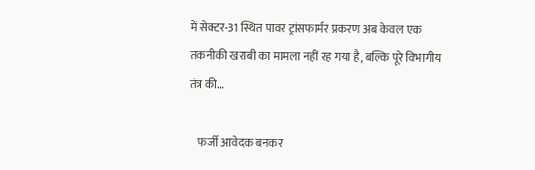में सेक्टर-31 स्थित पावर ट्रांसफार्मर प्रकरण अब केवल एक तकनीकी खराबी का मामला नहीं रह गया है, बल्कि पूरे विभागीय तंत्र की…

    फर्जी आवेदक बनकर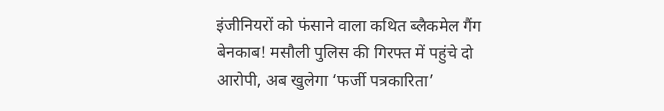इंजीनियरों को फंसाने वाला कथित ब्लैकमेल गैंग बेनकाब! मसौली पुलिस की गिरफ्त में पहुंचे दो आरोपी, अब खुलेगा ‘फर्जी पत्रकारिता’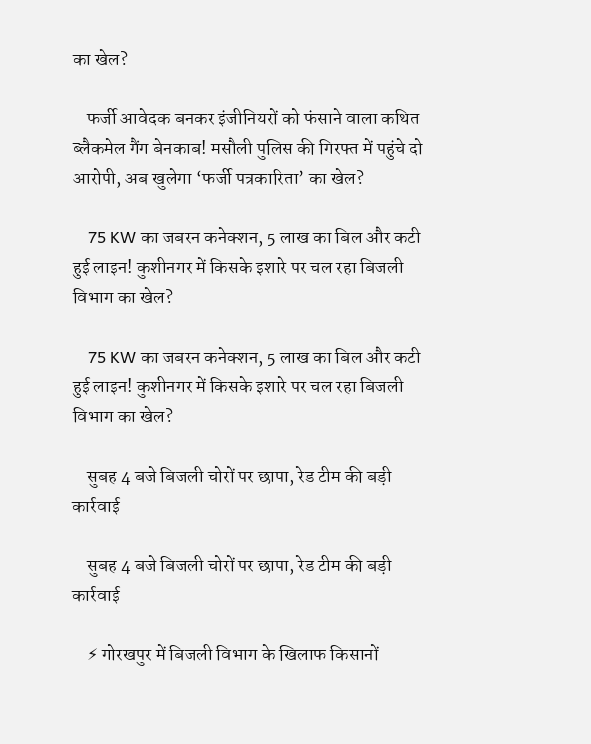का खेल?

    फर्जी आवेदक बनकर इंजीनियरों को फंसाने वाला कथित ब्लैकमेल गैंग बेनकाब! मसौली पुलिस की गिरफ्त में पहुंचे दो आरोपी, अब खुलेगा ‘फर्जी पत्रकारिता’ का खेल?

    75 KW का जबरन कनेक्शन, 5 लाख का बिल और कटी हुई लाइन! कुशीनगर में किसके इशारे पर चल रहा बिजली विभाग का खेल?

    75 KW का जबरन कनेक्शन, 5 लाख का बिल और कटी हुई लाइन! कुशीनगर में किसके इशारे पर चल रहा बिजली विभाग का खेल?

    सुबह 4 बजे बिजली चोरों पर छापा, रेड टीम की बड़ी कार्रवाई

    सुबह 4 बजे बिजली चोरों पर छापा, रेड टीम की बड़ी कार्रवाई

    ⚡ गोरखपुर में बिजली विभाग के खिलाफ किसानों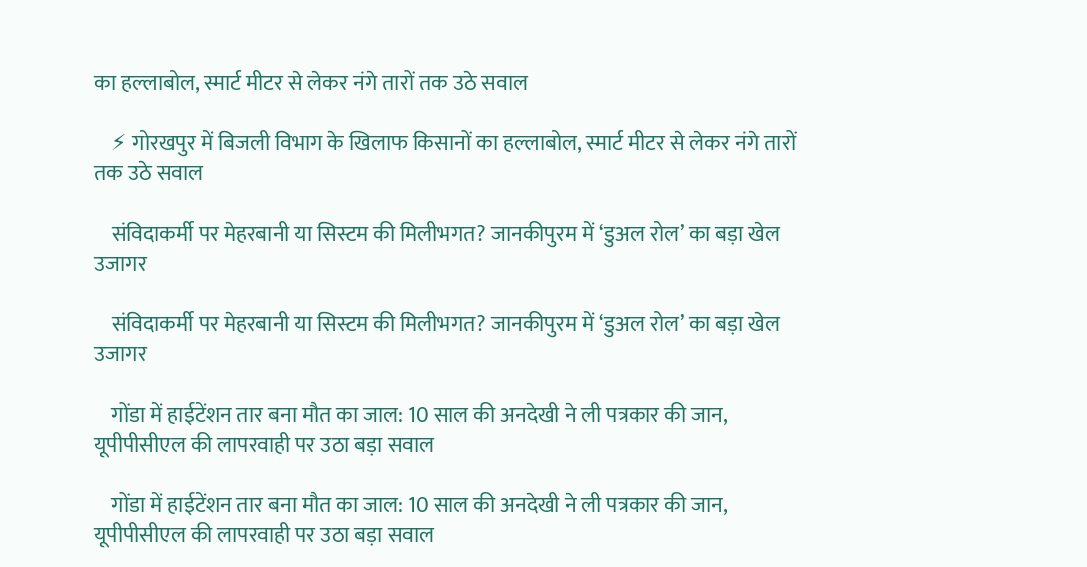का हल्लाबोल, स्मार्ट मीटर से लेकर नंगे तारों तक उठे सवाल

    ⚡ गोरखपुर में बिजली विभाग के खिलाफ किसानों का हल्लाबोल, स्मार्ट मीटर से लेकर नंगे तारों तक उठे सवाल

    संविदाकर्मी पर मेहरबानी या सिस्टम की मिलीभगत? जानकीपुरम में ‘डुअल रोल’ का बड़ा खेल उजागर

    संविदाकर्मी पर मेहरबानी या सिस्टम की मिलीभगत? जानकीपुरम में ‘डुअल रोल’ का बड़ा खेल उजागर

    गोंडा में हाईटेंशन तार बना मौत का जाल: 10 साल की अनदेखी ने ली पत्रकार की जान, यूपीपीसीएल की लापरवाही पर उठा बड़ा सवाल

    गोंडा में हाईटेंशन तार बना मौत का जाल: 10 साल की अनदेखी ने ली पत्रकार की जान, यूपीपीसीएल की लापरवाही पर उठा बड़ा सवाल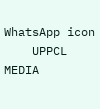WhatsApp icon
    UPPCL MEDIA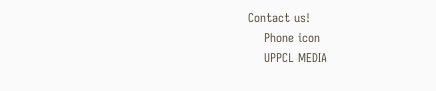Contact us!
    Phone icon
    UPPCL MEDIA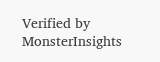Verified by MonsterInsights